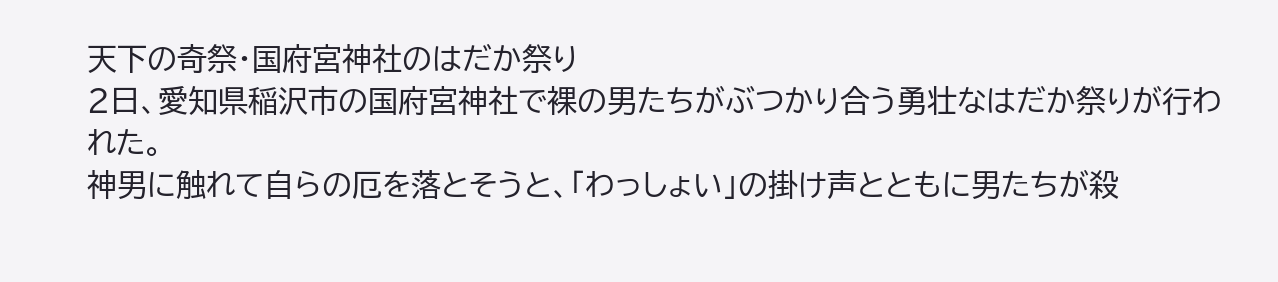天下の奇祭・国府宮神社のはだか祭り
2日、愛知県稲沢市の国府宮神社で裸の男たちがぶつかり合う勇壮なはだか祭りが行われた。
神男に触れて自らの厄を落とそうと、「わっしょい」の掛け声とともに男たちが殺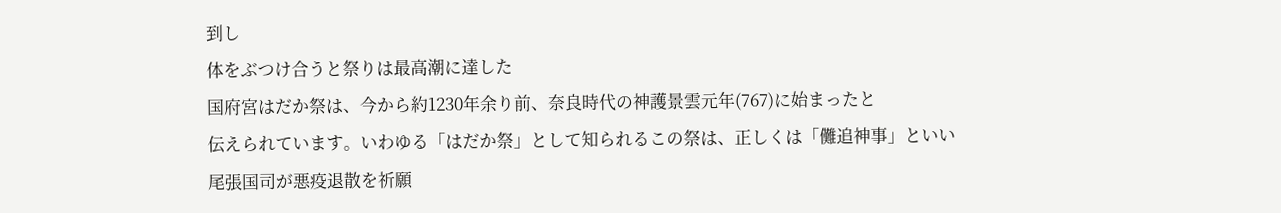到し
体をぶつけ合うと祭りは最高潮に達した
国府宮はだか祭は、今から約1230年余り前、奈良時代の神護景雲元年(767)に始まったと
伝えられています。いわゆる「はだか祭」として知られるこの祭は、正しくは「儺追神事」といい
尾張国司が悪疫退散を祈願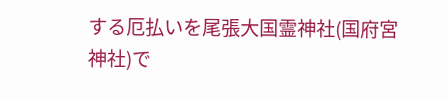する厄払いを尾張大国霊神社(国府宮神社)で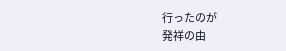行ったのが
発祥の由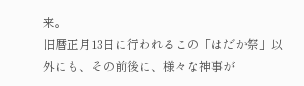来。
旧暦正月13日に行われるこの「はだか祭」以外にも、その前後に、様々な神事が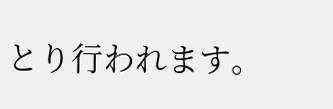とり行われます。